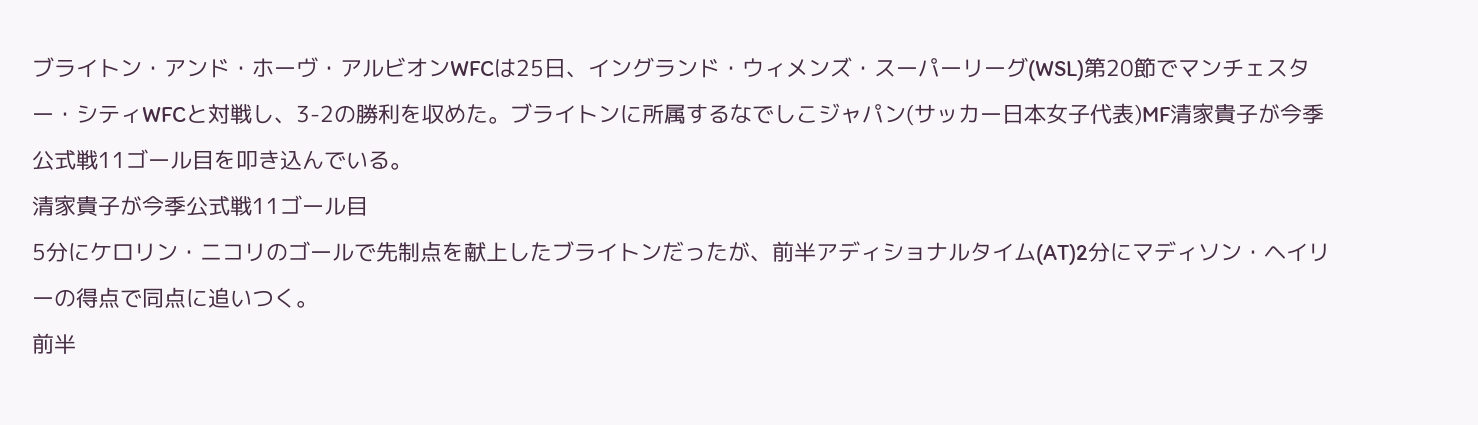ブライトン・アンド・ホーヴ・アルビオンWFCは25日、イングランド・ウィメンズ・スーパーリーグ(WSL)第20節でマンチェスター・シティWFCと対戦し、3-2の勝利を収めた。ブライトンに所属するなでしこジャパン(サッカー日本女子代表)MF清家貴子が今季公式戦11ゴール目を叩き込んでいる。
清家貴子が今季公式戦11ゴール目
5分にケロリン・ニコリのゴールで先制点を献上したブライトンだったが、前半アディショナルタイム(AT)2分にマディソン・ヘイリーの得点で同点に追いつく。
前半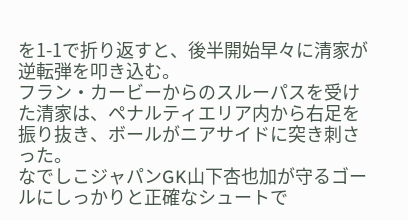を1-1で折り返すと、後半開始早々に清家が逆転弾を叩き込む。
フラン・カービーからのスルーパスを受けた清家は、ペナルティエリア内から右足を振り抜き、ボールがニアサイドに突き刺さった。
なでしこジャパンGK山下杏也加が守るゴールにしっかりと正確なシュートで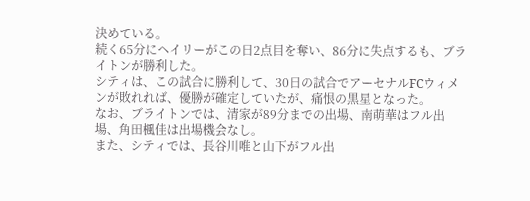決めている。
続く65分にヘイリーがこの日2点目を奪い、86分に失点するも、ブライトンが勝利した。
シティは、この試合に勝利して、30日の試合でアーセナルFCウィメンが敗れれば、優勝が確定していたが、痛恨の黒星となった。
なお、ブライトンでは、清家が89分までの出場、南萌華はフル出場、角田楓佳は出場機会なし。
また、シティでは、長谷川唯と山下がフル出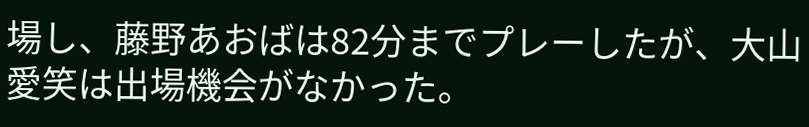場し、藤野あおばは82分までプレーしたが、大山愛笑は出場機会がなかった。